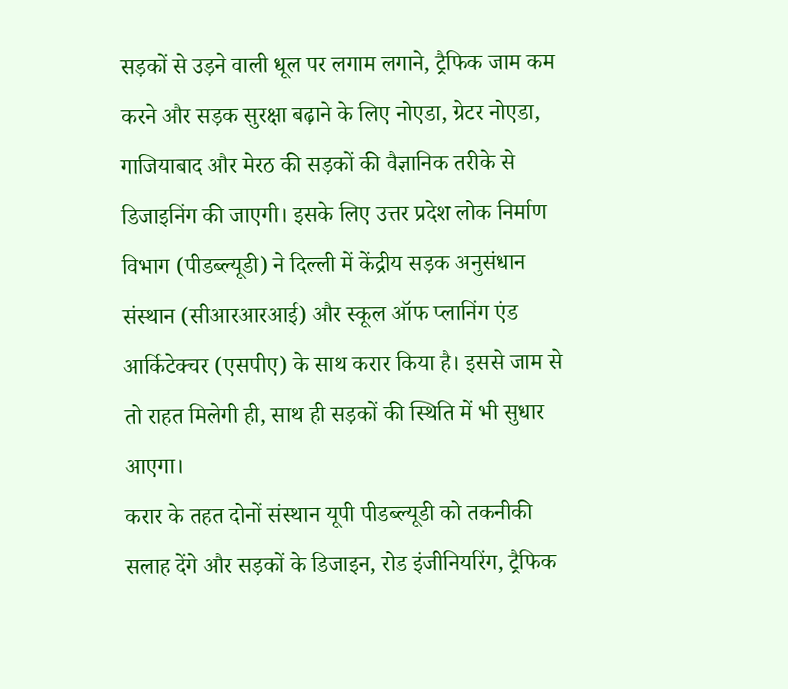सड़कों से उड़ने वाली धूल पर लगाम लगाने, ट्रैफिक जाम कम करने और सड़क सुरक्षा बढ़ाने के लिए नोएडा, ग्रेटर नोएडा, गाजियाबाद और मेरठ की सड़कों की वैज्ञानिक तरीके से डिजाइनिंग की जाएगी। इसके लिए उत्तर प्रदेश लोक निर्माण विभाग (पीडब्ल्यूडी) ने दिल्ली में केंद्रीय सड़क अनुसंधान संस्थान (सीआरआरआई) और स्कूल ऑफ प्लानिंग एंड आर्किटेक्चर (एसपीए) के साथ करार किया है। इससे जाम से तो राहत मिलेगी ही, साथ ही सड़कों की स्थिति में भी सुधार आएगा।
करार के तहत दोनों संस्थान यूपी पीडब्ल्यूडी को तकनीकी सलाह देंगे और सड़कों के डिजाइन, रोड इंजीनियरिंग, ट्रैफिक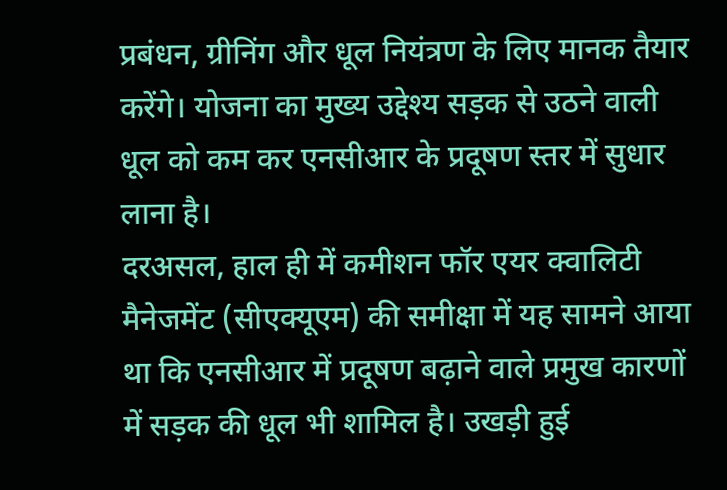प्रबंधन, ग्रीनिंग और धूल नियंत्रण के लिए मानक तैयार करेंगे। योजना का मुख्य उद्देश्य सड़क से उठने वाली धूल को कम कर एनसीआर के प्रदूषण स्तर में सुधार लाना है।
दरअसल, हाल ही में कमीशन फॉर एयर क्वालिटी मैनेजमेंट (सीएक्यूएम) की समीक्षा में यह सामने आया था कि एनसीआर में प्रदूषण बढ़ाने वाले प्रमुख कारणों में सड़क की धूल भी शामिल है। उखड़ी हुई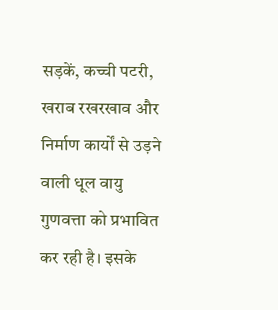सड़कें, कच्ची पटरी, खराब रखरखाव और निर्माण कार्यों से उड़ने वाली धूल वायु गुणवत्ता को प्रभावित कर रही है। इसके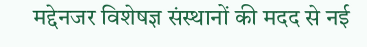मद्देनजर विशेषज्ञ संस्थानों की मदद से नई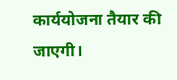कार्ययोजना तैयार की जाएगी।